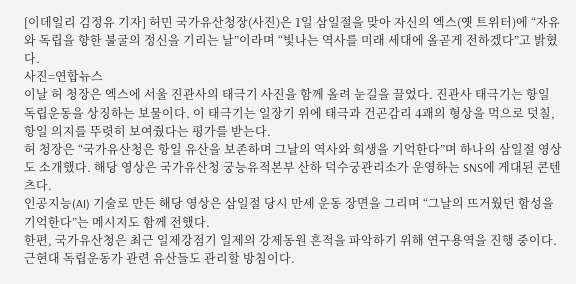[이데일리 김정유 기자] 허민 국가유산청장(사진)은 1일 삼일절을 맞아 자신의 엑스(옛 트위터)에 “자유와 독립을 향한 불굴의 정신을 기리는 날”이라며 “빛나는 역사를 미래 세대에 올곧게 전하겠다”고 밝혔다.
사진=연합뉴스
이날 허 청장은 엑스에 서울 진관사의 태극기 사진을 함께 올려 눈길을 끌었다. 진관사 태극기는 항일 독립운동을 상징하는 보물이다. 이 태극기는 일장기 위에 태극과 건곤감리 4괘의 형상을 먹으로 덧칠, 항일 의지를 뚜렷히 보여줬다는 평가를 받는다.
허 청장은 “국가유산청은 항일 유산을 보존하며 그날의 역사와 희생을 기억한다”며 하나의 삼일절 영상도 소개했다. 해당 영상은 국가유산청 궁능유적본부 산하 덕수궁관리소가 운영하는 SNS에 게대된 콘텐츠다.
인공지능(AI) 기술로 만든 해당 영상은 삼일절 당시 만세 운동 장면을 그리며 “그날의 뜨거웠던 함성을 기억한다”는 메시지도 함께 전했다.
한편, 국가유산청은 최근 일제강점기 일제의 강제동원 흔적을 파악하기 위해 연구용역을 진행 중이다. 근현대 독립운동가 관련 유산들도 관리할 방침이다.